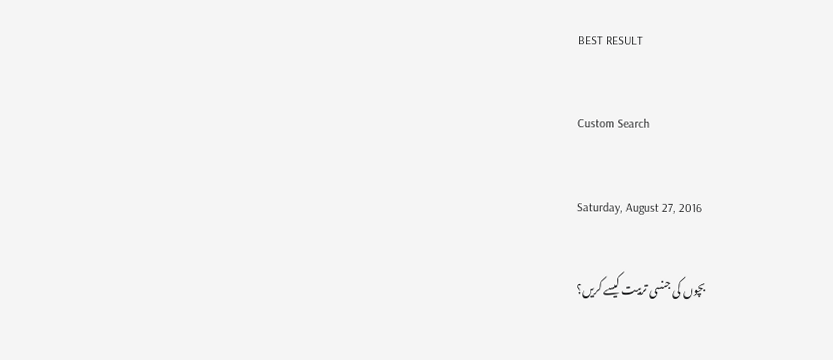BEST RESULT

Custom Search

Saturday, August 27, 2016

بچوں کی جنسی تربیت کیسے کریں؟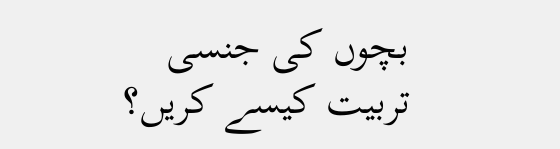بچوں کی جنسی تربیت کیسے کریں؟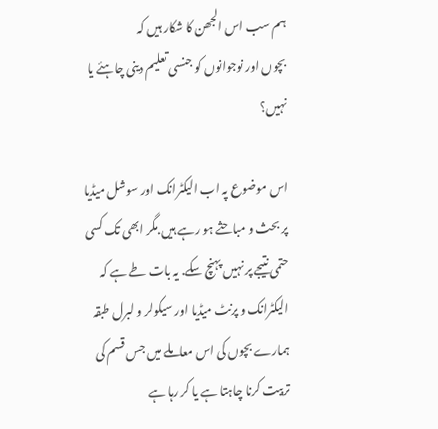ہم سب اس الجھن کا شکار ہیں کہ
بچوں اور نوجوانوں کو جنسی تعلیم دینی چاہئے یا نہیں؟

اس موضوع پہ اب الیکٹرانک اور سوشل میڈیا پر بحث و مباحثے ہو رہے ہیں.مگر ابھی تک کسی حتمی نتیجے پر نہیں پہنچ سکے. یہ بات طے ہے کہ الیکٹرانک و پرنٹ میڈیا اور سیکولر و لبرل طبقہ ہمارے بچوں کی اس معاملے میں جس قسم کی تربیت کرنا چاہتا ہے یا کر رہا ہے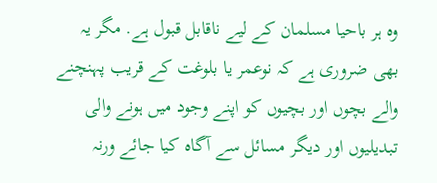وہ ہر باحیا مسلمان کے لیے ناقابل قبول ہے. مگر یہ بھی ضروری ہے کہ نوعمر یا بلوغت کے قریب پہنچنے والے بچوں اور بچیوں کو اپنے وجود میں ہونے والی تبدیلیوں اور دیگر مسائل سے آگاہ کیا جائے ورنہ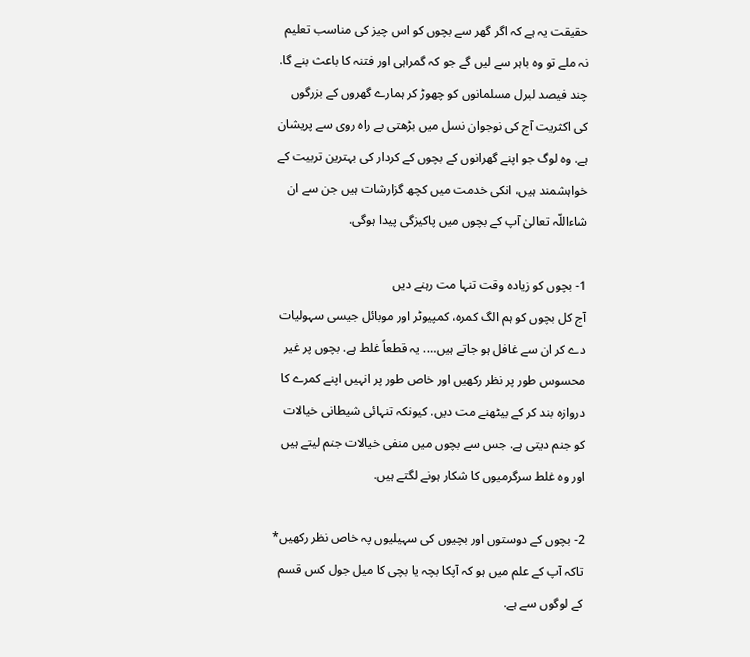حقیقت یہ ہے کہ اگر گھر سے بچوں کو اس چیز کی مناسب تعلیم نہ ملے تو وہ باہر سے لیں گے جو کہ گمراہی اور فتنہ کا باعث بنے گا. چند فیصد لبرل مسلمانوں کو چھوڑ کر ہمارے گھروں کے بزرگوں کی اکثریت آج کی نوجوان نسل میں بڑھتی بے راہ روی سے پریشان ہے. وہ لوگ جو اپنے گھرانوں کے بچوں کے کردار کی بہترین تربیت کے خواہشمند ہیں، انکی خدمت میں کچھ گزارشات ہیں جن سے ان شاءاللّہ تعالیٰ آپ کے بچوں میں پاکیزگی پیدا ہوگی.

1- بچوں کو زیادہ وقت تنہا مت رہنے دیں
آج کل بچوں کو ہم الگ کمرہ، کمپیوٹر اور موبائل جیسی سہولیات دے کر ان سے غافل ہو جاتے ہیں…. یہ قطعاً غلط ہے. بچوں پر غیر محسوس طور پر نظر رکھیں اور خاص طور پر انہیں اپنے کمرے کا دروازہ بند کر کے بیٹھنے مت دیں. کیونکہ تنہائی شیطانی خیالات کو جنم دیتی ہے. جس سے بچوں میں منفی خیالات جنم لیتے ہیں اور وہ غلط سرگرمیوں کا شکار ہونے لگتے ہیں.

2- بچوں کے دوستوں اور بچیوں کی سہیلیوں پہ خاص نظر رکھیں* تاکہ آپ کے علم میں ہو کہ آپکا بچہ یا بچی کا میل جول کس قسم کے لوگوں سے ہے.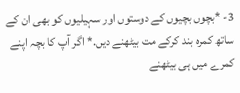3- *بچوں بچیوں کے دوستوں اور سہیلیوں کو بھی ان کے ساتھ کمرہ بند کرکے مت بیٹھنے دیں.* اگر آپ کا بچہ اپنے کمرے میں ہی بیٹھنے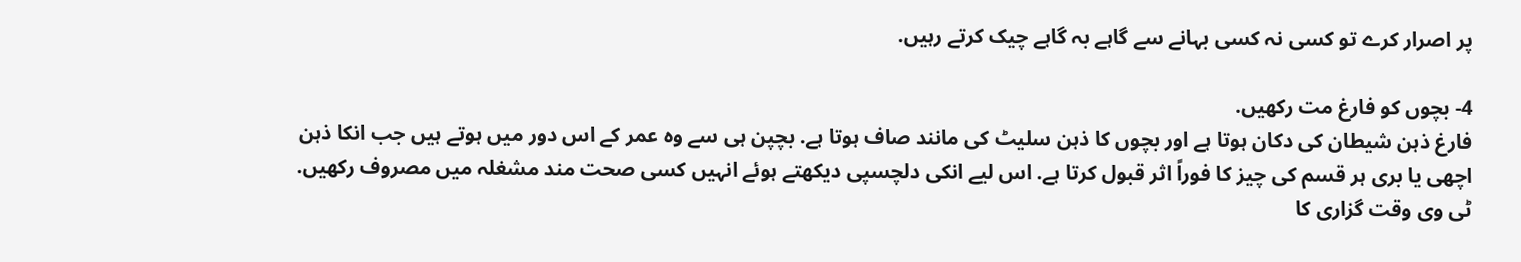پر اصرار کرے تو کسی نہ کسی بہانے سے گاہے بہ گاہے چیک کرتے رہیں.

4- بچوں کو فارغ مت رکھیں.
فارغ ذہن شیطان کی دکان ہوتا ہے اور بچوں کا ذہن سلیٹ کی مانند صاف ہوتا ہے. بچپن ہی سے وہ عمر کے اس دور میں ہوتے ہیں جب انکا ذہن اچھی یا بری ہر قسم کی چیز کا فوراً اثر قبول کرتا ہے. اس لیے انکی دلچسپی دیکھتے ہوئے انہیں کسی صحت مند مشغلہ میں مصروف رکھیں. ٹی وی وقت گزاری کا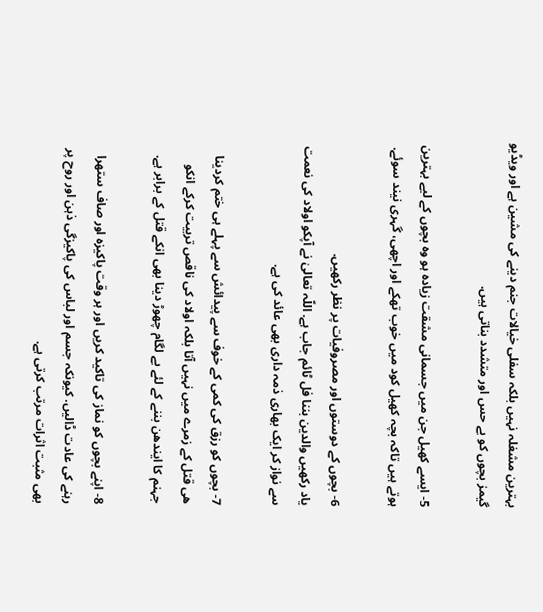بہترین مشغلہ نہیں بلکہ سفلی خیالات جنم دینے کی مشین ہے اور ویڈیو گیمز بچوں کو بے حس اور متشدد بناتی ہیں.

5- ایسے کھیل جن میں جسمانی مشقت زیادہ ہو وہ بچوں کے لیے بہترین ہوتے ہیں تاکہ بچہ کھیل کود میں خوب تھکے اور اچھی، گہری نیند سوئے.

6- بچوں کے دوستوں اور مصروفیات پر نظر رکھیں.
یاد رکھیں والدین بننا فل ٹائم جاب ہے. اللّہ تعالیٰ نے آپکو اولاد کی نعمت سے نواز کر ایک بھاری ذمہ داری بھی عائد کی ہے.

7- بچوں کو رزق کی کمی کے خوف سے پیدائش سے پہلے ہی ختم کردینا ھی قتل کے زمرے میں نہیں آتا بلکہ اولاد کی ناقص تربیت کرکے انکو جہنم کا ایندھن بننے کے لئے بے لگام چھوڑ دینا بھی انکے قتل کے برابر ہے.

8- اپنے بچوں کو نماز کی تاکید کریں اور ہر وقت پاکیزہ اور صاف ستھرا رہنے کی عادت ڈالیں. کیونکہ جسم اور لباس کی پاکیزگی ذہن اور روح پر بھی مثبت اثرات مرتب کرتی ہے.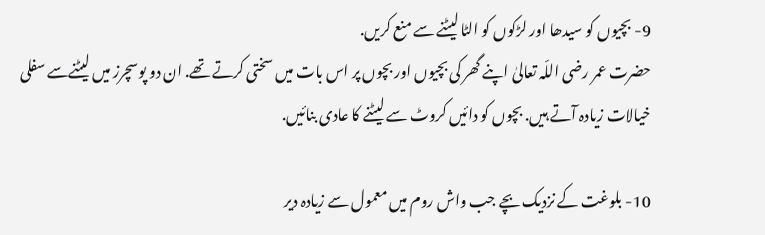9- بچیوں کو سیدھا اور لڑکوں کو الٹا لیٹنے سے منع کریں.
حضرت عمر رضی اللّہ تعالیٰ اپنے گھر کی بچیوں اور بچوں پر اس بات میں سختی کرتے تھے. ان دو پوسچرز میں لیٹنےسے سفلی خیالات زیادہ آتے ہیں. بچوں کو دائیں کروٹ سے لیٹنے کا عادی بنائیں.

10- بلوغت کے نزدیک بچے جب واش روم میں معمول سے زیادہ دیر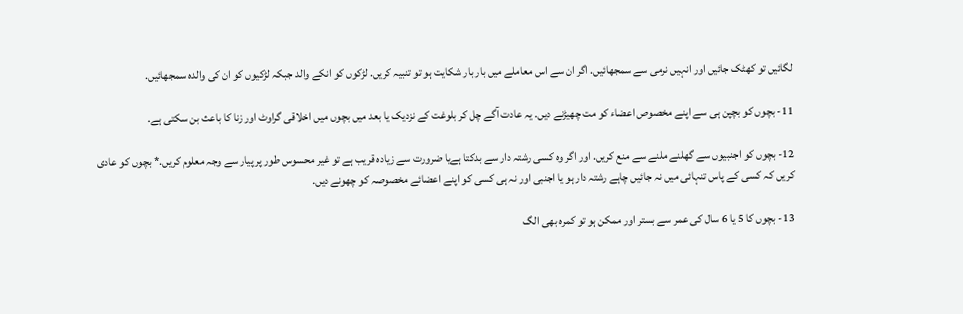لگائیں تو کھٹک جائیں اور انہیں نرمی سے سمجھائیں. اگر ان سے اس معاملے میں بار بار شکایت ہو تو تنبیہ کریں. لڑکوں کو انکے والد جبکہ لڑکیوں کو ان کی والدہ سمجھائیں.

11- بچوں کو بچپن ہی سے اپنے مخصوص اعضاء کو مت چھیڑنے دیں. یہ عادت آگے چل کر بلوغت کے نزدیک یا بعد میں بچوں میں اخلاقی گراوٹ اور زنا کا باعث بن سکتی ہے.

12- بچوں کو اجنبیوں سے گھلنے ملنے سے منع کریں. اور اگر وہ کسی رشتہ دار سے بدکتا ہےیا ضرورت سے زیادہ قریب ہے تو غیر محسوس طور پر پیار سے وجہ معلوم کریں.* بچوں کو عادی کریں کہ کسی کے پاس تنہائی میں نہ جائیں چاہے رشتہ دار ہو یا اجنبی اور نہ ہی کسی کو اپنے اعضائے مخصوصہ کو چھونے دیں.

13- بچوں کا 5 یا 6 سال کی عمر سے بستر اور ممکن ہو تو کمرہ بھی الگ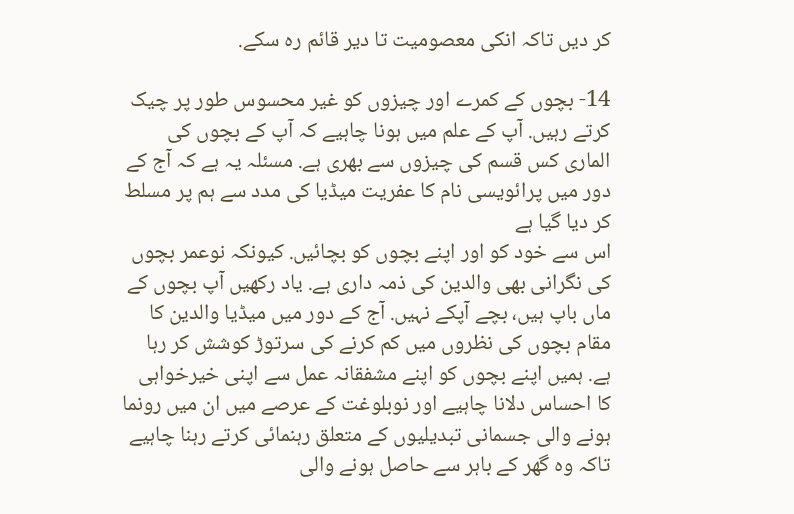کر دیں تاکہ انکی معصومیت تا دیر قائم رہ سکے.

14- بچوں کے کمرے اور چیزوں کو غیر محسوس طور پر چیک کرتے رہیں. آپ کے علم میں ہونا چاہیے کہ آپ کے بچوں کی الماری کس قسم کی چیزوں سے بھری ہے. مسئلہ یہ ہے کہ آج کے دور میں پرائویسی نام کا عفریت میڈیا کی مدد سے ہم پر مسلط کر دیا گیا ہے
اس سے خود کو اور اپنے بچوں کو بچائیں. کیونکہ نوعمر بچوں کی نگرانی بھی والدین کی ذمہ داری ہے. یاد رکھیں آپ بچوں کے ماں باپ ہیں، بچے آپکے نہیں. آج کے دور میں میڈیا والدین کا مقام بچوں کی نظروں میں کم کرنے کی سرتوڑ کوشش کر رہا ہے. ہمیں اپنے بچوں کو اپنے مشفقانہ عمل سے اپنی خیرخواہی کا احساس دلانا چاہیے اور نوبلوغت کے عرصے میں ان میں رونما ہونے والی جسمانی تبدیلیوں کے متعلق رہنمائی کرتے رہنا چاہیے تاکہ وہ گھر کے باہر سے حاصل ہونے والی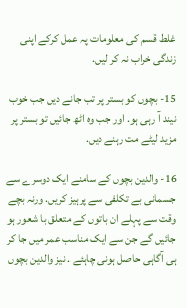غلط قسم کی معلومات پہ عمل کرکے اپنی زندگی خراب نہ کر لیں.

15- بچوں کو بستر پر تب جانے دیں جب خوب نیند آ رہی ہو. اور جب وہ اٹھ جائیں تو بستر پر مزید لیٹے مت رہنے دیں.

16- والدین بچوں کے سامنے ایک دوسرے سے جسمانی بے تکلفی سے پرہیز کریں. ورنہ بچے وقت سے پہلے ان باتوں کے متعلق با شعور ہو جائیں گے جن سے ایک مناسب عمر میں جا کر ہی آگاہی حاصل ہونی چاہئے . نیز والدین بچوں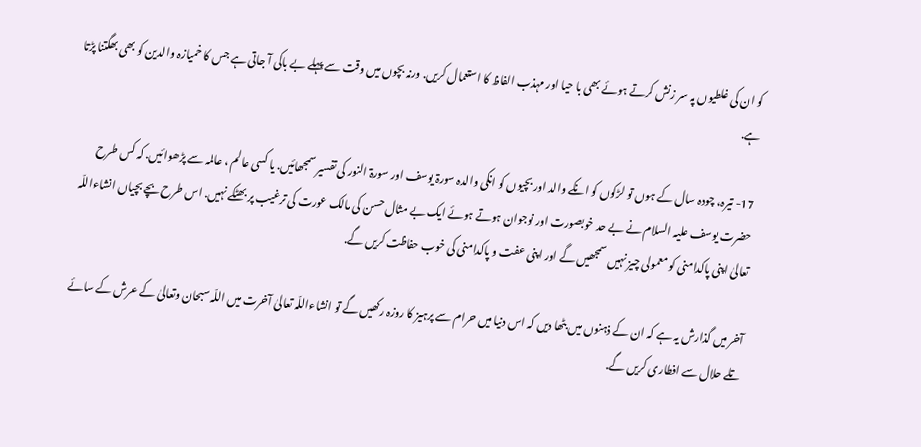کو ان کی غلطیوں پہ سر زنش کرتے ہوئے بھی با حیا اور مہذب الفاظ کا استعمال کریں. ورنہ بچوں میں وقت سے پہلے بے باکی آ جاتی ہے جس کا خمیازہ والدین کو بھی بھگتنا پڑتا ہے.

17- تیرہ، چودہ سال کے ہوں تو لڑکوں کو انکے والد اور بچیوں کو انکی والدہ سورۃ یوسف اور سورۃ النور کی تفسیر سمجھائیں. یا کسی عالم ، عالمہ سے پڑھوائیں. کہ کس طرح حضرت یوسف علیہ السلام نے بے حد خوبصورت اور نوجوان ہوتے ہوئے ایک بے مثال حسن کی مالک عورت کی ترغیب پر بھٹکے نہیں. اس طرح بچے بچیاں انشاءاللّہ تعالیٰ اپنی پاکدامنی کو معمولی چیز نہیں سمجھیں گے اور اپنی عفت و پاکدامنی کی خوب حفاظت کریں گے.

آخر میں گذارش یہ ہے کہ ان کے ذہنوں میں بٹھا دیں کہ اس دنیا میں حرام سے پرہیز کا روزہ رکھیں گے تو انشاءاللّہ تعالیٰ آخرت میں اللّہ سبحان وتعالیٰ کے عرش کے سائے تلے حلال سے افطاری کریں گے.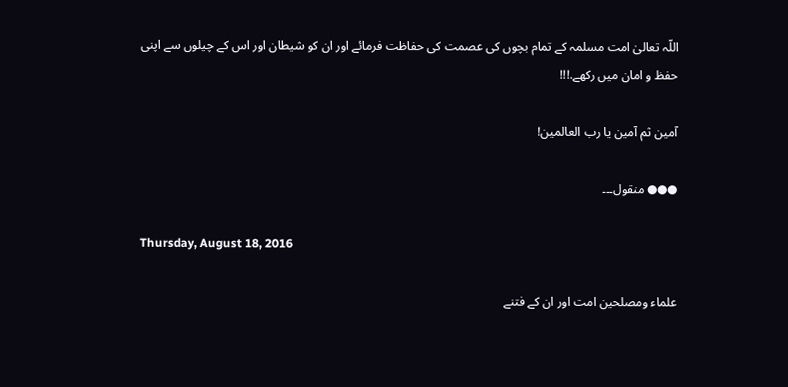اللّہ تعالیٰ امت مسلمہ کے تمام بچوں کی عصمت کی حفاظت فرمائے اور ان کو شیطان اور اس کے چیلوں سے اپنی حفظ و امان میں رکھے.!!!

آمین ثم آمین یا رب العالمین!

●●● منقول۔۔۔

Thursday, August 18, 2016

علماء ومصلحین امت اور ان کے فتنے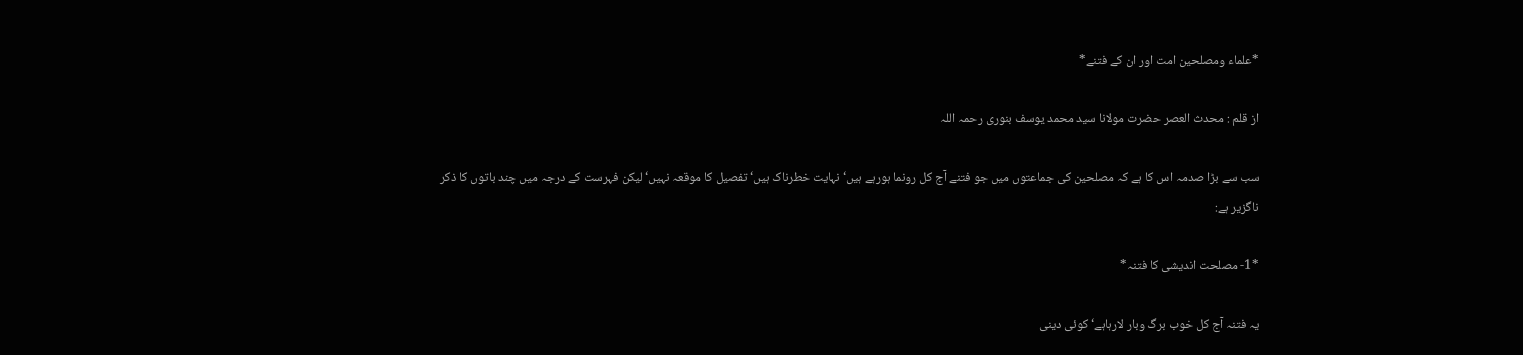*علماء ومصلحین امت اور ان کے فتنے*

از قلم : محدث العصر حضرت مولانا سید محمد یوسف بنوری رحمہ اللہ

سب سے بڑا صدمہ اس کا ہے کہ مصلحین کی جماعتوں میں جو فتنے آج کل رونما ہورہے ہیں‘ نہایت خطرناک ہیں‘ تفصیل کا موقعہ نہیں‘ لیکن فہرست کے درجہ میں چند باتوں کا ذکر ناگزیر ہے:

*1- مصلحت اندیشی کا فتنہ*

یہ فتنہ آج کل خوب برگ وبار لارہاہے‘ کوئی دینی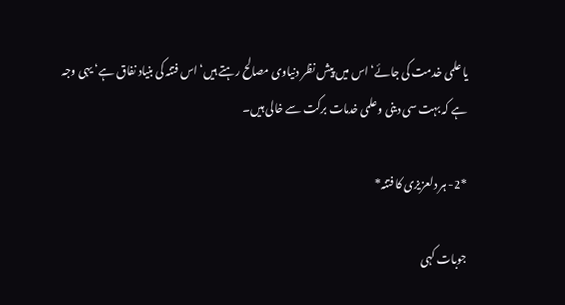یا علمی خدمت کی جائے‘ اس میں پیش نظر دنیاوی مصالح رہتے ہیں‘ اس فتنہ کی بنیاد نفاق ہے‘ یہی وجہ ہے کہ بہت سی دینی وعلمی خدمات برکت سے خالی ہیں۔

*2- ہر دلعزیزی کا فتنہ*

جوبات کہی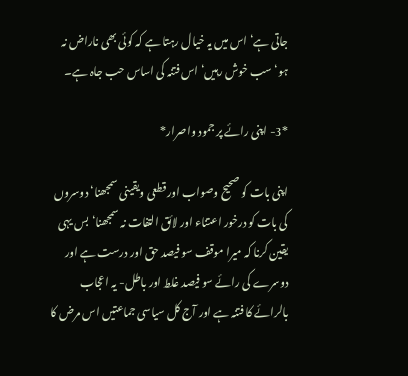جاتی ہے‘ اس میں یہ خیال رہتا ہے کہ کوئی بھی ناراض نہ ہو‘ سب خوش رہیں‘ اس فتنہ کی اساس حب جاہ ہے۔

*3- اپنی رائے پر جمود واصرار*

اپنی بات کو صحیح وصواب اور قطعی ویقینی سمجھنا‘ دوسروں کی بات کو درخور اعتناء اور لائق التفات نہ سمجھنا‘ بس یہی یقین کرنا کہ میرا موقف سو فیصد حق اور درست ہے اور دوسرے کی رائے سو فیصد غلط اور باطل- یہ اعجاب بالرائے کا فتنہ ہے اور آج کل سیاسی جماعتیں اس مرض کا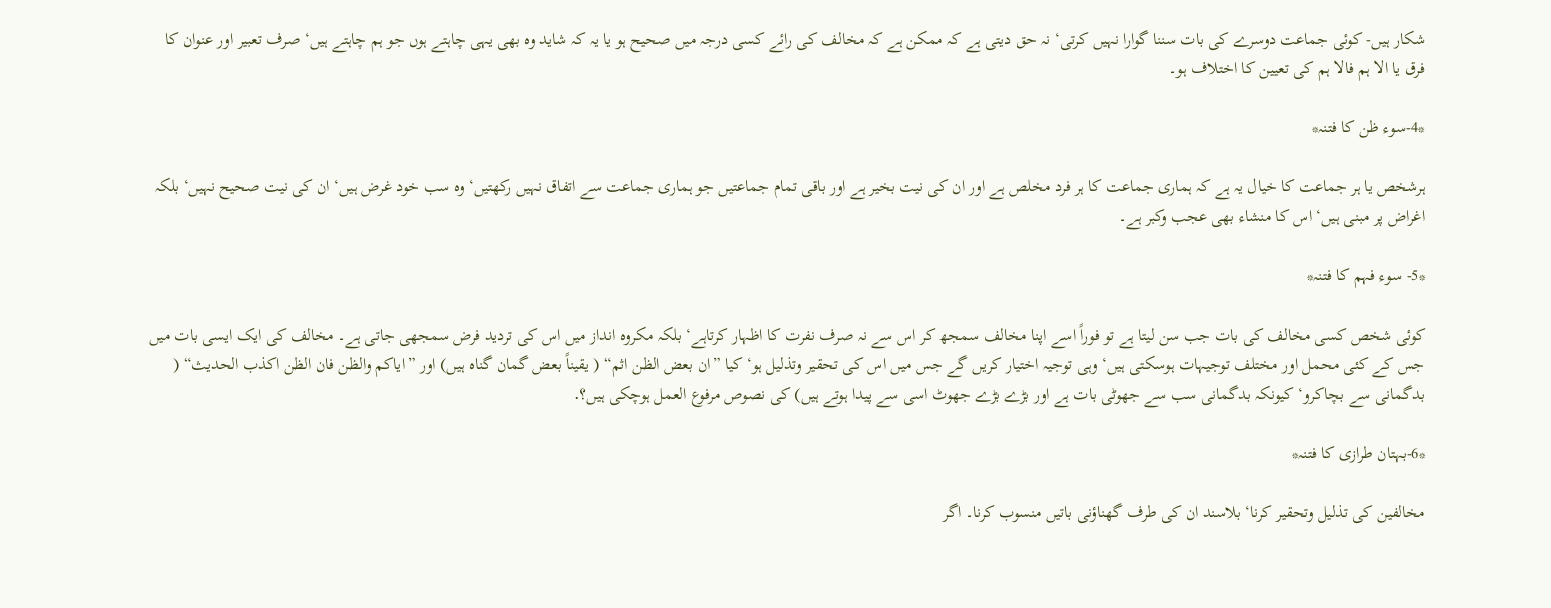شکار ہیں- کوئی جماعت دوسرے کی بات سننا گوارا نہیں کرتی‘ نہ حق دیتی ہے کہ ممکن ہے کہ مخالف کی رائے کسی درجہ میں صحیح ہو یا یہ کہ شاید وہ بھی یہی چاہتے ہوں جو ہم چاہتے ہیں‘ صرف تعبیر اور عنوان کا فرق یا الا ہم فالا ہم کی تعیین کا اختلاف ہو۔

*4-سوء ظن کا فتنہ*

ہرشخص یا ہر جماعت کا خیال یہ ہے کہ ہماری جماعت کا ہر فرد مخلص ہے اور ان کی نیت بخیر ہے اور باقی تمام جماعتیں جو ہماری جماعت سے اتفاق نہیں رکھتیں‘ وہ سب خود غرض ہیں‘ ان کی نیت صحیح نہیں‘ بلکہ اغراض پر مبنی ہیں‘ اس کا منشاء بھی عجب وکبر ہے۔

*5- سوء فہم کا فتنہ*

کوئی شخص کسی مخالف کی بات جب سن لیتا ہے تو فوراً اسے اپنا مخالف سمجھ کر اس سے نہ صرف نفرت کا اظہار کرتاہے‘ بلکہ مکروہ انداز میں اس کی تردید فرض سمجھی جاتی ہے۔ مخالف کی ایک ایسی بات میں جس کے کئی محمل اور مختلف توجیہات ہوسکتی ہیں‘ وہی توجیہ اختیار کریں گے جس میں اس کی تحقیر وتذلیل ہو‘ کیا ”ان بعض الظن اثم“ ( یقیناً بعض گمان گناہ ہیں) اور ”ایاکم والظن فان الظن اکذب الحدیث“ ( بدگمانی سے بچاکرو‘ کیونکہ بدگمانی سب سے جھوٹی بات ہے اور بڑے بڑے جھوٹ اسی سے پیدا ہوتے ہیں) کی نصوص مرفوع العمل ہوچکی ہیں؟․

*6-بہتان طرازی کا فتنہ*

مخالفین کی تذلیل وتحقیر کرنا‘ بلاسند ان کی طرف گھناؤنی باتیں منسوب کرنا۔ اگر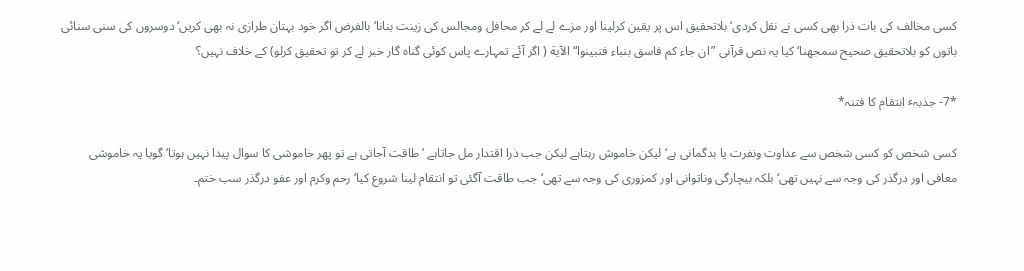کسی مخالف کی بات ذرا بھی کسی نے نقل کردی‘ بلاتحقیق اس پر یقین کرلینا اور مزے لے لے کر محافل ومجالس کی زینت بنانا‘ بالفرض اگر خود بہتان طرازی نہ بھی کریں‘ دوسروں کی سنی سنائی باتوں کو بلاتحقیق صحیح سمجھنا‘ کیا یہ نص قرآنی ”ان جاء کم فاسق بنباء فتبینوا“ الآیة ( اگر آئے تمہارے پاس کوئی گناہ گار خبر لے کر تو تحقیق کرلو) کے خلاف نہیں؟

*7- جذبہٴ انتقام کا فتنہ*

کسی شخص کو کسی شخص سے عداوت ونفرت یا بدگمانی ہے‘ لیکن خاموش رہتاہے لیکن جب ذرا اقتدار مل جاتاہے ‘ طاقت آجاتی ہے تو پھر خاموشی کا سوال پیدا نہیں ہوتا‘ گویا یہ خاموشی معافی اور درگذر کی وجہ سے نہیں تھی‘ بلکہ بیچارگی وناتوانی اور کمزوری کی وجہ سے تھی‘ جب طاقت آگئی تو انتقام لینا شروع کیا‘ رحم وکرم اور عفو درگذر سب ختم۔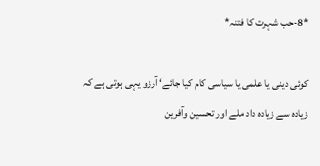*8-حب شہرت کا فتنہ*

کوئی دینی یا علمی یا سیاسی کام کیا جائے‘ آرزو یہی ہوتی ہے کہ زیادہ سے زیادہ داد ملے اور تحسین وآفرین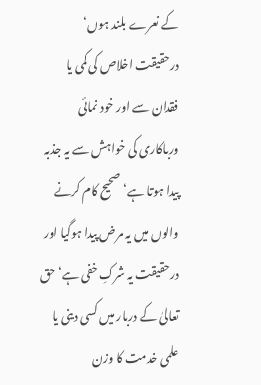کے نعرے بلند ہوں‘ درحقیقت اخلاص کی کمی یا فقدان سے اور خود نمائی ورباکاری کی خواہش سے یہ جذبہ پیدا ہوتا ہے‘ صحیح کام کرنے والوں میں یہ مرض پیدا ہوگیا اور درحقیقت یہ شرکِ خفی ہے‘ حق تعالیٰ کے دربار میں کسی دینی یا علمی خدمت کا وزن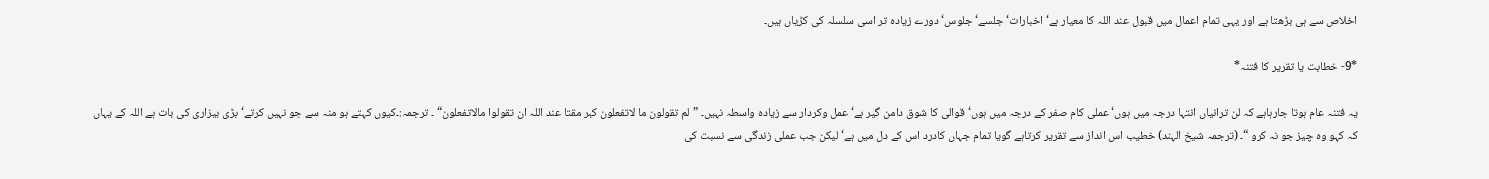اخلاص سے ہی بڑھتا ہے اور یہی تمام اعمال میں قبول عند اللہ کا معیار ہے‘ اخبارات‘ جلسے‘ جلوس‘ دورے زیادہ تر اسی سلسلہ کی کڑیاں ہیں۔

*9- خطابت یا تقریر کا فتنہ*

یہ فتنہ عام ہوتا جارہاہے کہ لن ترانیاں انتہا درجہ میں ہوں‘ عملی کام صفر کے درجہ میں ہوں‘ قوالی کا شوق دامن گیر ہے‘ عمل وکردار سے زیادہ واسطہ نہیں۔ ”لم تقولون ما لاتفعلون کبر مقتا عند اللہ ان تقولوا مالاتفعلون“ ۔ ترجمہ:۔کیوں کہتے ہو منہ سے جو نہیں کرتے‘ بڑی بیزاری کی بات ہے اللہ کے یہاں کہ کہو وہ چیز جو نہ کرو “۔ (ترجمہ شیخ الہند) خطیب اس انداز سے تقریر کرتاہے گویا تمام جہاں کادرد اس کے دل میں ہے‘ لیکن جب عملی زندگی سے نسبت کی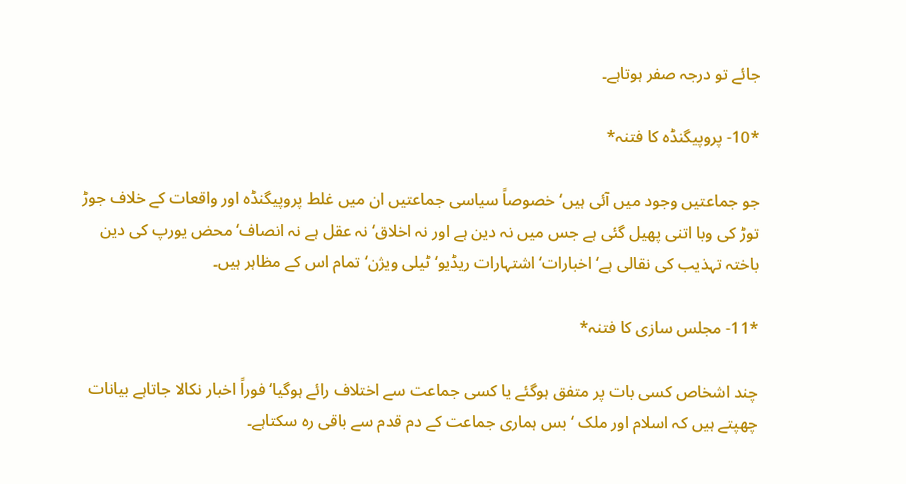جائے تو درجہ صفر ہوتاہے۔

*10- پروپیگنڈہ کا فتنہ*

جو جماعتیں وجود میں آئی ہیں‘ خصوصاً سیاسی جماعتیں ان میں غلط پروپیگنڈہ اور واقعات کے خلاف جوڑ توڑ کی وبا اتنی پھیل گئی ہے جس میں نہ دین ہے اور نہ اخلاق‘ نہ عقل ہے نہ انصاف‘ محض یورپ کی دین باختہ تہذیب کی نقالی ہے‘ اخبارات‘ اشتہارات ریڈیو‘ ٹیلی ویژن‘ تمام اس کے مظاہر ہیں۔

*11- مجلس سازی کا فتنہ*

چند اشخاص کسی بات پر متفق ہوگئے یا کسی جماعت سے اختلاف رائے ہوگیا‘ فوراً اخبار نکالا جاتاہے بیانات چھپتے ہیں کہ اسلام اور ملک ‘ بس ہماری جماعت کے دم قدم سے باقی رہ سکتاہے۔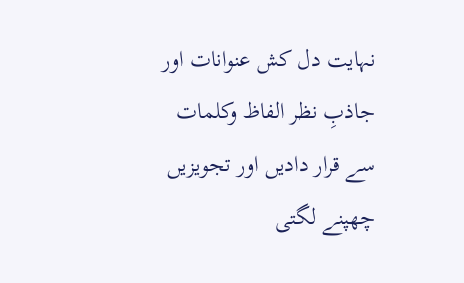نہایت دل کش عنوانات اور جاذبِ نظر الفاظ وکلمات سے قرار دادیں اور تجویزیں چھپنے لگتی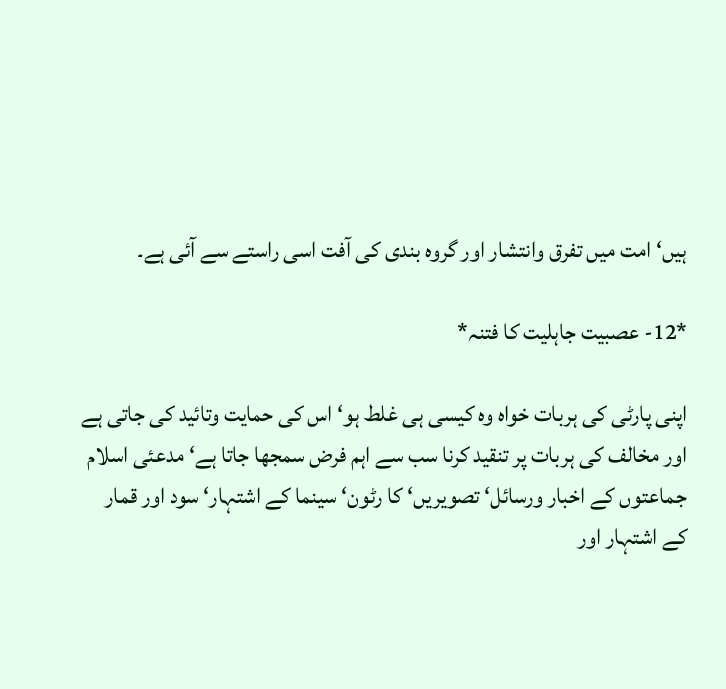ہیں‘ امت میں تفرق وانتشار اور گروہ بندی کی آفت اسی راستے سے آئی ہے۔

*12- عصبیت جاہلیت کا فتنہ*

اپنی پارٹی کی ہربات خواہ وہ کیسی ہی غلط ہو‘ اس کی حمایت وتائید کی جاتی ہے اور مخالف کی ہربات پر تنقید کرنا سب سے اہم فرض سمجھا جاتا ہے‘ مدعئی اسلام جماعتوں کے اخبار ورسائل‘ تصویریں‘ کا رٹون‘ سینما کے اشتہار‘ سود اور قمار کے اشتہار اور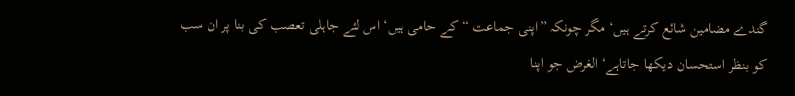گندے مضامین شائع کرتے ہیں‘ مگر چونکہ ”اپنی جماعت “ کے حامی ہیں‘ اس لئے جاہلی تعصب کی بنا پر ان سب کو بنظر استحسان دیکھا جاتاہے‘ الغرض جو اپنا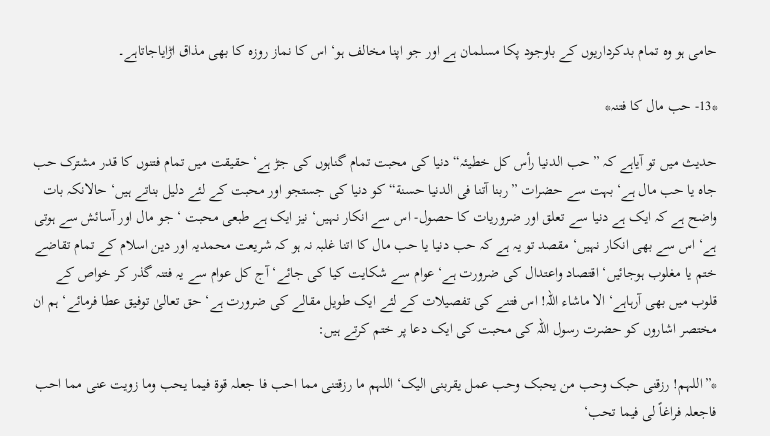حامی ہو وہ تمام بدکرداریوں کے باوجود پکا مسلمان ہے اور جو اپنا مخالف ہو‘ اس کا نماز روزہ کا بھی مذاق اڑایاجاتاہے۔

*13- حب مال کا فتنہ*

حدیث میں تو آیاہے کہ ”حب الدنیا رأس کل خطیئہ“ دنیا کی محبت تمام گناہوں کی جڑ ہے‘ حقیقت میں تمام فتنوں کا قدر مشترک حب جاہ یا حب مال ہے‘ بہت سے حضرات ”ربنا آتنا فی الدنیا حسنة“ کو دنیا کی جستجو اور محبت کے لئے دلیل بناتے ہیں‘ حالانکہ بات واضح ہے کہ ایک ہے دنیا سے تعلق اور ضروریات کا حصول- اس سے انکار نہیں‘ نیز ایک ہے طبعی محبت ‘ جو مال اور آسائش سے ہوتی ہے‘ اس سے بھی انکار نہیں‘ مقصد تو یہ ہے کہ حب دنیا یا حب مال کا اتنا غلبہ نہ ہو کہ شریعت محمدیہ اور دین اسلام کے تمام تقاضے ختم یا مغلوب ہوجائیں‘ اقتصاد واعتدال کی ضرورت ہے‘ عوام سے شکایت کیا کی جائے‘ آج کل عوام سے یہ فتنہ گذر کر خواص کے قلوب میں بھی آرہاہے‘ الا ماشاء اللہ! اس فتنے کی تفصیلات کے لئے ایک طویل مقالے کی ضرورت ہے‘ حق تعالیٰ توفیق عطا فرمائے‘ ہم ان مختصر اشاروں کو حضرت رسول اللہ کی محبت کی ایک دعا پر ختم کرتے ہیں:

*”اللہم! رزقنی حبک وحب من یحبک وحب عمل یقربنی الیک‘ اللہم ما رزقتنی مما احب فا جعلہ قوة فیما یحب وما زویت عنی مما احب فاجعلہ فراغاً لی فیما تحب‘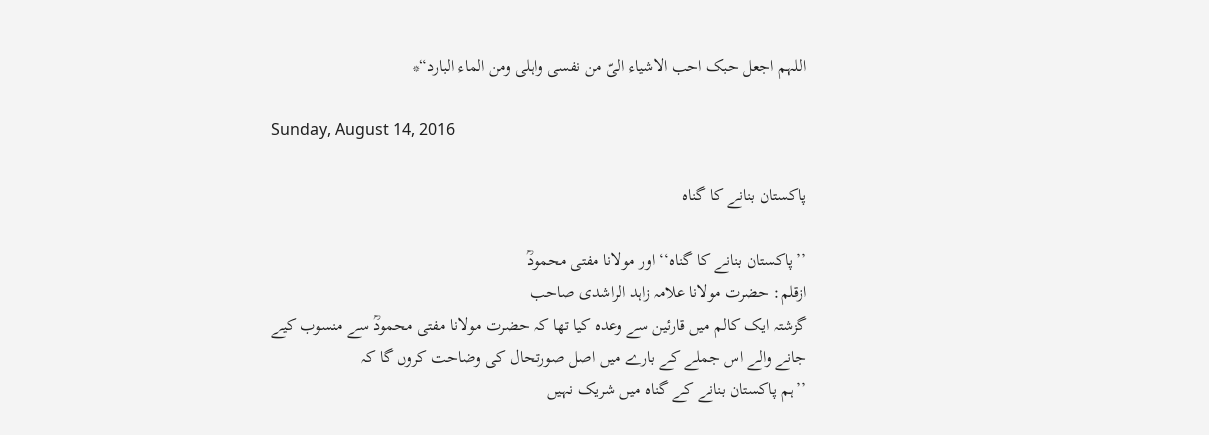اللہم اجعل حبک احب الاشیاء الیّ من نفسی واہلی ومن الماء البارد“*

Sunday, August 14, 2016

پاکستان بنانے کا گناہ

’’پاکستان بنانے کا گناہ‘‘ اور مولانا مفتی محمودؒ
ازقلم: حضرت مولانا علامہ زاہد الراشدی صاحب
گزشتہ ایک کالم میں قارئین سے وعدہ کیا تھا کہ حضرت مولانا مفتی محمودؒ سے منسوب کیے جانے والے اس جملے کے بارے میں اصل صورتحال کی وضاحت کروں گا کہ
’’ہم پاکستان بنانے کے گناہ میں شریک نہیں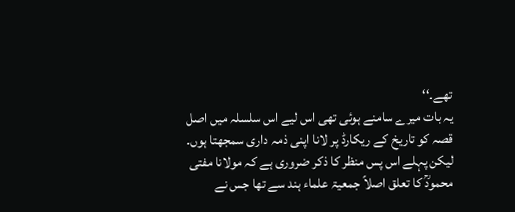تھے۔‘‘
یہ بات میرے سامنے ہوئی تھی اس لیے اس سلسلہ میں اصل قصہ کو تاریخ کے ریکارڈ پر لانا اپنی ذمہ داری سمجھتا ہوں۔ لیکن پہلے اس پس منظر کا ذکر ضروری ہے کہ مولانا مفتی محمودؒ کا تعلق اصلاً جمعیۃ علماء ہند سے تھا جس نے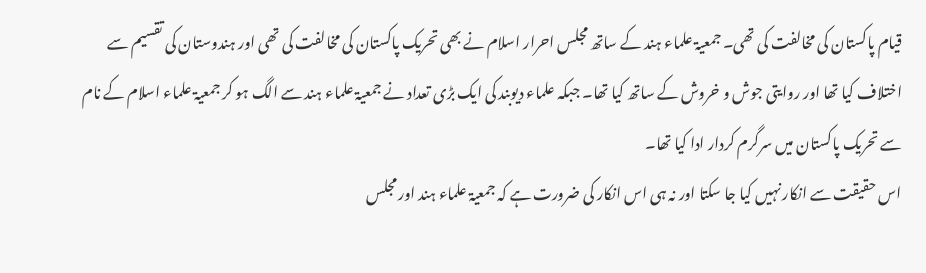قیام پاکستان کی مخالفت کی تھی۔ جمعیۃ علماء ہند کے ساتھ مجلس احرار اسلام نے بھی تحریک پاکستان کی مخالفت کی تھی اور ہندوستان کی تقسیم سے اختلاف کیا تھا اور روایتی جوش و خروش کے ساتھ کیا تھا۔ جبکہ علماء دیوبند کی ایک بڑی تعداد نے جمعیۃ علماء ہند سے الگ ہو کر جمعیۃ علماء اسلام کے نام سے تحریک پاکستان میں سرگرم کردار ادا کیا تھا۔
اس حقیقت سے انکار نہیں کیا جا سکتا اور نہ ہی اس انکار کی ضرورت ہے کہ جمعیۃ علماء ہند اور مجلس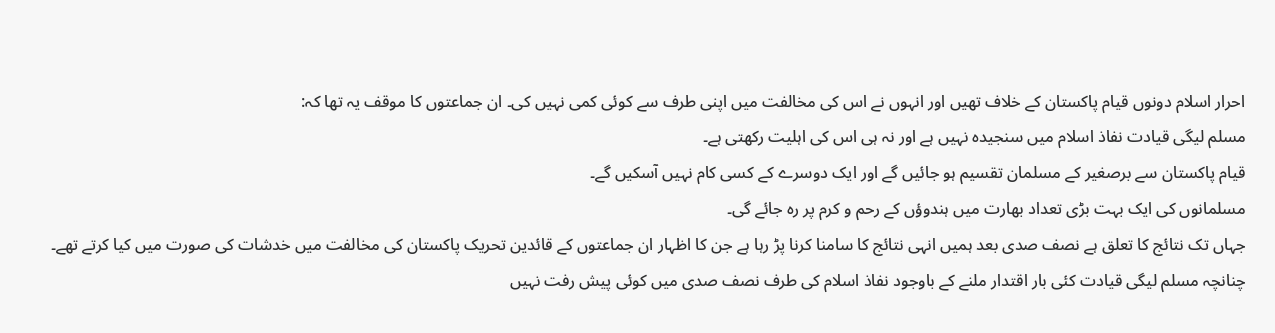احرار اسلام دونوں قیام پاکستان کے خلاف تھیں اور انہوں نے اس کی مخالفت میں اپنی طرف سے کوئی کمی نہیں کی۔ ان جماعتوں کا موقف یہ تھا کہ:
مسلم لیگی قیادت نفاذ اسلام میں سنجیدہ نہیں ہے اور نہ ہی اس کی اہلیت رکھتی ہے۔
قیام پاکستان سے برصغیر کے مسلمان تقسیم ہو جائیں گے اور ایک دوسرے کے کسی کام نہیں آسکیں گے۔
مسلمانوں کی ایک بہت بڑی تعداد بھارت میں ہندوؤں کے رحم و کرم پر رہ جائے گی۔
جہاں تک نتائج کا تعلق ہے نصف صدی بعد ہمیں انہی نتائج کا سامنا کرنا پڑ رہا ہے جن کا اظہار ان جماعتوں کے قائدین تحریک پاکستان کی مخالفت میں خدشات کی صورت میں کیا کرتے تھے۔ چنانچہ مسلم لیگی قیادت کئی بار اقتدار ملنے کے باوجود نفاذ اسلام کی طرف نصف صدی میں کوئی پیش رفت نہیں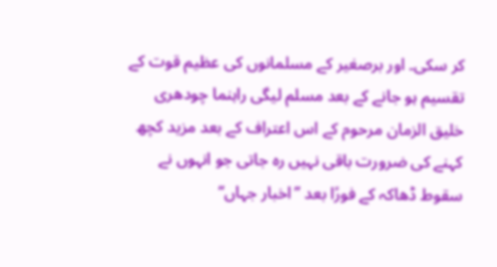کر سکی۔ اور برصغیر کے مسلمانوں کی عظیم قوت کے تقسیم ہو جانے کے بعد مسلم لیگی راہنما چودھری خلیق الزمان مرحوم کے اس اعتراف کے بعد مزید کچھ کہنے کی ضرورت باقی نہیں رہ جاتی جو انہوں نے سقوط ڈھاکہ کے فورًا بعد ’’اخبار جہاں‘‘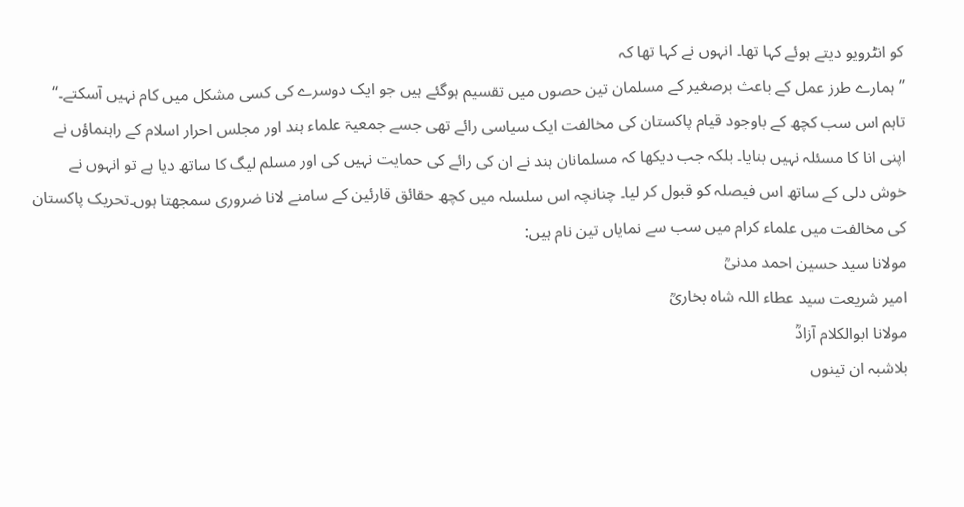کو انٹرویو دیتے ہوئے کہا تھا۔ انہوں نے کہا تھا کہ
’’ہمارے طرز عمل کے باعث برصغیر کے مسلمان تین حصوں میں تقسیم ہوگئے ہیں جو ایک دوسرے کی کسی مشکل میں کام نہیں آسکتے۔‘‘
تاہم اس سب کچھ کے باوجود قیام پاکستان کی مخالفت ایک سیاسی رائے تھی جسے جمعیۃ علماء ہند اور مجلس احرار اسلام کے راہنماؤں نے اپنی انا کا مسئلہ نہیں بنایا۔ بلکہ جب دیکھا کہ مسلمانان ہند نے ان کی رائے کی حمایت نہیں کی اور مسلم لیگ کا ساتھ دیا ہے تو انہوں نے خوش دلی کے ساتھ اس فیصلہ کو قبول کر لیا۔ چنانچہ اس سلسلہ میں کچھ حقائق قارئین کے سامنے لانا ضروری سمجھتا ہوں۔تحریک پاکستان کی مخالفت میں علماء کرام میں سب سے نمایاں تین نام ہیں:
مولانا سید حسین احمد مدنیؒ
امیر شریعت سید عطاء اللہ شاہ بخاریؒ
مولانا ابوالکلام آزادؒ
بلاشبہ ان تینوں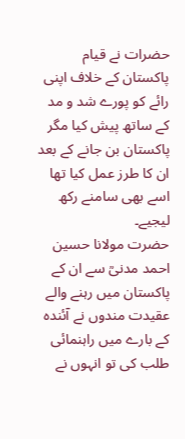حضرات نے قیام پاکستان کے خلاف اپنی رائے کو پورے شد و مد کے ساتھ پیش کیا مگر پاکستان بن جانے کے بعد ان کا طرز عمل کیا تھا اسے بھی سامنے رکھ لیجیے۔
حضرت مولانا حسین احمد مدنیؒ سے ان کے پاکستان میں رہنے والے عقیدت مندوں نے آئندہ کے بارے میں راہنمائی طلب کی تو انہوں نے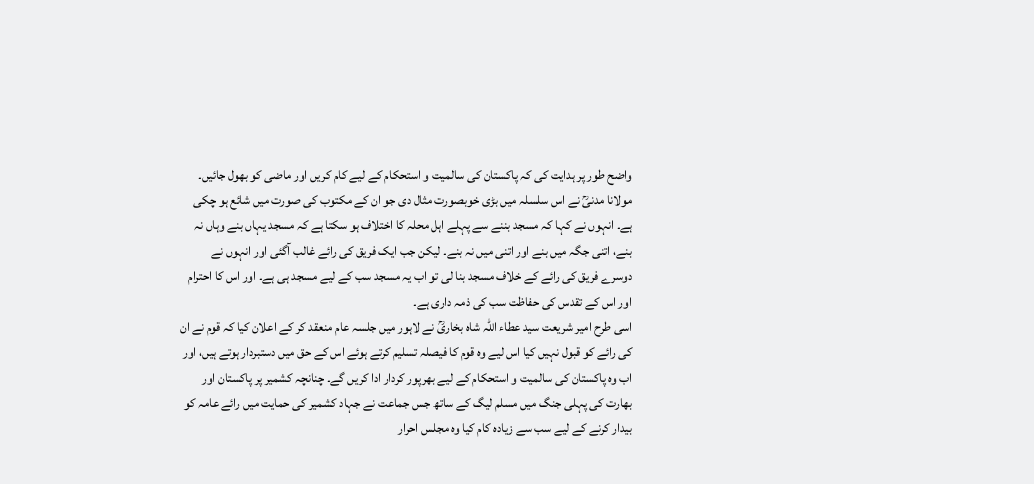واضح طور پر ہدایت کی کہ پاکستان کی سالمیت و استحکام کے لیے کام کریں اور ماضی کو بھول جائیں۔ مولانا مدنیؒ نے اس سلسلہ میں بڑی خوبصورت مثال دی جو ان کے مکتوب کی صورت میں شائع ہو چکی ہے۔ انہوں نے کہا کہ مسجد بننے سے پہلے اہل محلہ کا اختلاف ہو سکتا ہے کہ مسجد یہاں بنے وہاں نہ بنے، اتنی جگہ میں بنے اور اتنی میں نہ بنے۔ لیکن جب ایک فریق کی رائے غالب آگئی اور انہوں نے دوسرے فریق کی رائے کے خلاف مسجد بنا لی تو اب یہ مسجد سب کے لیے مسجد ہی ہے۔ اور اس کا احترام اور اس کے تقدس کی حفاظت سب کی ذمہ داری ہے۔
اسی طرح امیر شریعت سید عطاء اللہ شاہ بخاریؒ نے لاہور میں جلسہ عام منعقد کر کے اعلان کیا کہ قوم نے ان کی رائے کو قبول نہیں کیا اس لیے وہ قوم کا فیصلہ تسلیم کرتے ہوئے اس کے حق میں دستبردار ہوتے ہیں، اور اب وہ پاکستان کی سالمیت و استحکام کے لیے بھرپور کردار ادا کریں گے۔ چنانچہ کشمیر پر پاکستان اور بھارت کی پہلی جنگ میں مسلم لیگ کے ساتھ جس جماعت نے جہاد کشمیر کی حمایت میں رائے عامہ کو بیدار کرنے کے لیے سب سے زیادہ کام کیا وہ مجلس احرار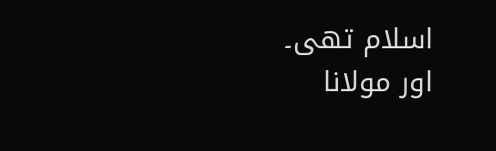اسلام تھی۔
اور مولانا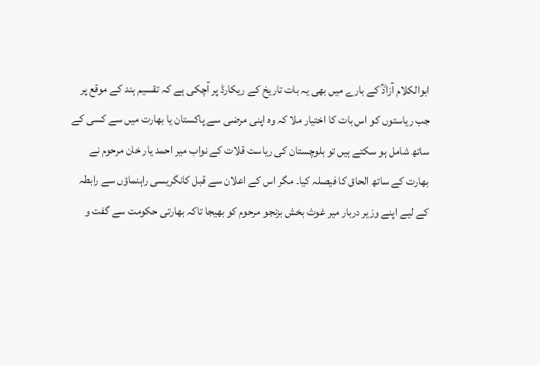ابوالکلام آزادؒ کے بارے میں بھی یہ بات تاریخ کے ریکارڈ پر آچکی ہے کہ تقسیم ہند کے موقع پر جب ریاستوں کو اس بات کا اختیار ملا کہ وہ اپنی مرضی سے پاکستان یا بھارت میں سے کسی کے ساتھ شامل ہو سکتے ہیں تو بلوچستان کی ریاست قلات کے نواب میر احمد یار خان مرحوم نے بھارت کے ساتھ الحاق کا فیصلہ کیا۔ مگر اس کے اعلان سے قبل کانگریسی راہنماؤں سے رابطہ کے لیے اپنے وزیر دربار میر غوث بخش بزنجو مرحوم کو بھیجا تاکہ بھارتی حکومت سے گفت و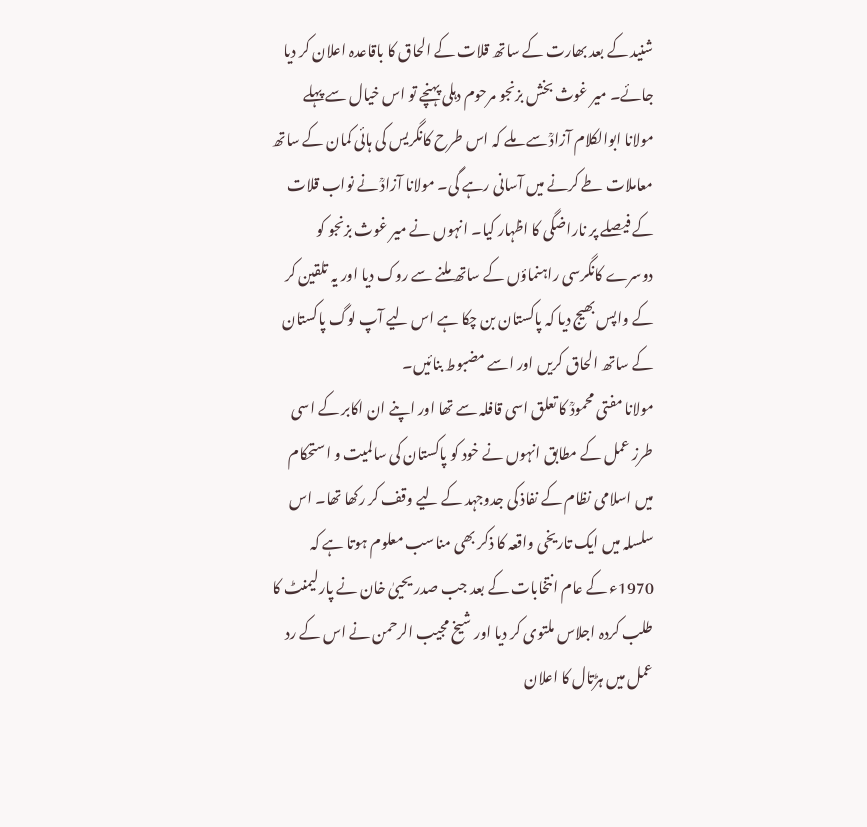شنید کے بعد بھارت کے ساتھ قلات کے الحاق کا باقاعدہ اعلان کر دیا جائے۔ میر غوث بخش بزنجو مرحوم دہلی پہنچے تو اس خیال سے پہلے مولانا ابوالکلام آزادؒ سے ملے کہ اس طرح کانگریس کی ہائی کمان کے ساتھ معاملات طے کرنے میں آسانی رہے گی۔ مولانا آزادؒ نے نواب قلات کے فیصلے پر ناراضگی کا اظہار کیا۔ انہوں نے میر غوث بزنجو کو دوسرے کانگرسی راہنماؤں کے ساتھ ملنے سے روک دیا اور یہ تلقین کر کے واپس بھیج دیا کہ پاکستان بن چکا ہے اس لیے آپ لوگ پاکستان کے ساتھ الحاق کریں اور اسے مضبوط بنائیں۔
مولانا مفتی محمودؒ کا تعلق اسی قافلہ سے تھا اور اپنے ان اکابر کے اسی طرز عمل کے مطابق انہوں نے خود کو پاکستان کی سالمیت و استحکام میں اسلامی نظام کے نفاذ کی جدوجہد کے لیے وقف کر رکھا تھا۔ اس سلسلہ میں ایک تاریخی واقعہ کا ذکر بھی مناسب معلوم ہوتا ہے کہ 1970ء کے عام انتخابات کے بعد جب صدر یحییٰ خان نے پارلیمنٹ کا طلب کردہ اجلاس ملتوی کر دیا اور شیخ مجیب الرحمن نے اس کے رد عمل میں ہڑتال کا اعلان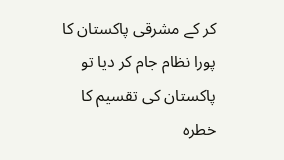کر کے مشرقی پاکستان کا پورا نظام جام کر دیا تو پاکستان کی تقسیم کا خطرہ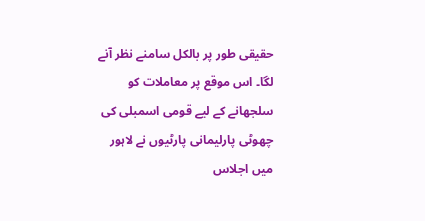حقیقی طور پر بالکل سامنے نظر آنے لگا۔ اس موقع پر معاملات کو سلجھانے کے لیے قومی اسمبلی کی چھوٹی پارلیمانی پارٹیوں نے لاہور میں اجلاس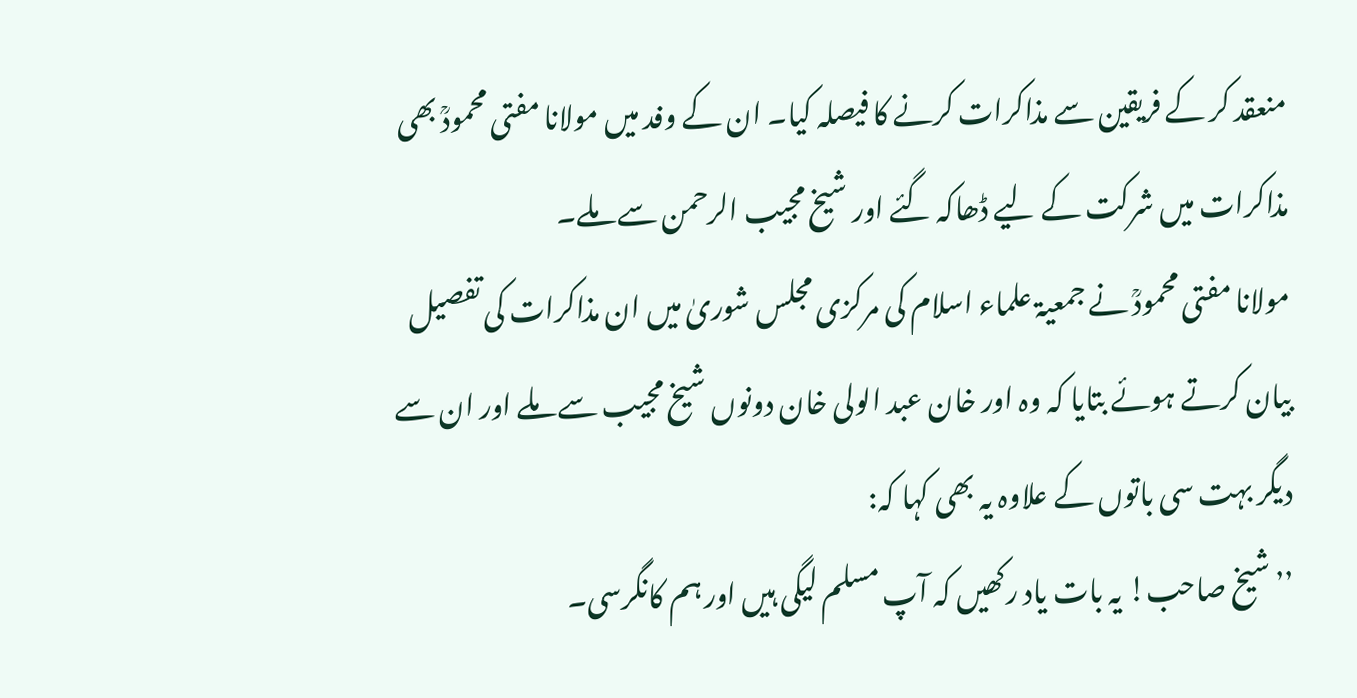منعقد کر کے فریقین سے مذاکرات کرنے کا فیصلہ کیا۔ ان کے وفد میں مولانا مفتی محمودؒ بھی مذاکرات میں شرکت کے لیے ڈھاکہ گئے اور شیخ مجیب الرحمن سے ملے۔
مولانا مفتی محمودؒ نے جمعیۃ علماء اسلام کی مرکزی مجلس شوریٰ میں ان مذاکرات کی تفصیل بیان کرتے ہوئے بتایا کہ وہ اور خان عبد الولی خان دونوں شیخ مجیب سے ملے اور ان سے دیگر بہت سی باتوں کے علاوہ یہ بھی کہا کہ:
’’شیخ صاحب! یہ بات یاد رکھیں کہ آپ مسلم لیگی ہیں اور ہم کانگرسی۔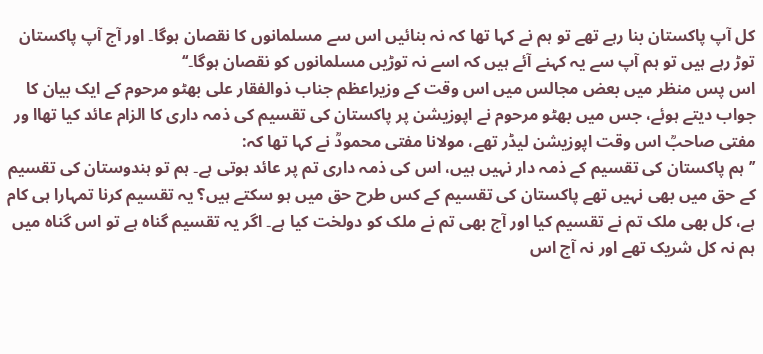کل آپ پاکستان بنا رہے تھے تو ہم نے کہا تھا کہ نہ بنائیں اس سے مسلمانوں کا نقصان ہوگا۔ اور آج آپ پاکستان توڑ رہے ہیں تو ہم آپ سے یہ کہنے آئے ہیں کہ اسے نہ توڑیں مسلمانوں کو نقصان ہوگا۔‘‘
اس پس منظر میں بعض مجالس میں اس وقت کے وزیراعظم جناب ذوالفقار علی بھٹو مرحوم کے ایک بیان کا جواب دیتے ہوئے، جس میں بھٹو مرحوم نے اپوزیشن پر پاکستان کی تقسیم کی ذمہ داری کا الزام عائد کیا تھاا ور مفتی صاحبؒ اس وقت اپوزیشن لیڈر تھے، مولانا مفتی محمودؒ نے کہا تھا کہ:
’’ہم پاکستان کی تقسیم کے ذمہ دار نہیں ہیں، اس کی ذمہ داری تم پر عائد ہوتی ہے۔ ہم تو ہندوستان کی تقسیم کے حق میں بھی نہیں تھے پاکستان کی تقسیم کے کس طرح حق میں ہو سکتے ہیں؟ یہ تقسیم کرنا تمہارا ہی کام ہے، کل بھی ملک تم نے تقسیم کیا اور آج بھی تم نے ملک کو دولخت کیا ہے۔ اگر یہ تقسیم گناہ ہے تو اس گناہ میں ہم نہ کل شریک تھے اور نہ آج اس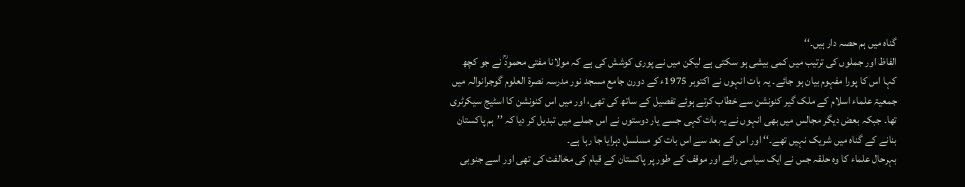گناہ میں ہم حصہ دار ہیں۔‘‘
الفاظ اور جملوں کی ترتیب میں کمی بیشی ہو سکتی ہے لیکن میں نے پوری کوشش کی ہے کہ مولانا مفتی محمودؒ نے جو کچھ کہا اس کا پورا مفہوم بیان ہو جائے۔ یہ بات انہوں نے اکتوبر 1975ء کے دورن جامع مسجد نور مدرسہ نصرۃ العلوم گوجرانوالہ میں جمعیۃ علماء اسلام کے ملک گیر کنونشن سے خطاب کرتے ہوئے تفصیل کے ساتھ کی تھی، اور میں اس کنونشن کا اسٹیج سیکرٹری تھا۔ جبکہ بعض دیگر مجالس میں بھی انہوں نے یہ بات کہی جسے یار دوستوں نے اس جملے میں تبدیل کر دیا کہ ’’ہم پاکستان بنانے کے گناہ میں شریک نہیں تھے۔‘‘ اور اس کے بعد سے اس بات کو مسلسل دہرایا جا رہا ہے۔
بہرحال علماء کا وہ حلقہ جس نے ایک سیاسی رائے اور موقف کے طور پر پاکستان کے قیام کی مخالفت کی تھی اور اسے جنوبی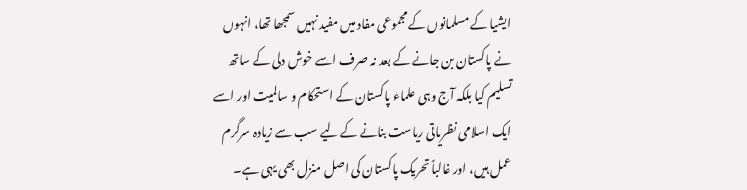ایشیا کے مسلمانوں کے مجموعی مفاد میں مفید نہیں سمجھا تھا، انہوں نے پاکستان بن جانے کے بعد نہ صرف اسے خوش دلی کے ساتھ تسلیم کیا بلکہ آج وہی علماء پاکستان کے استحکام و سالمیت اور اسے ایک اسلامی نظریاتی ریاست بنانے کے لیے سب سے زیادہ سرگرم عمل ہیں، اور غالباً تحریک پاکستان کی اصل منزل بھی یہی ہے۔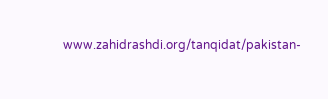www.zahidrashdi.org/tanqidat/pakistan-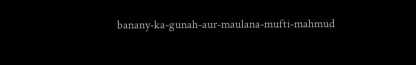banany-ka-gunah-aur-maulana-mufti-mahmud